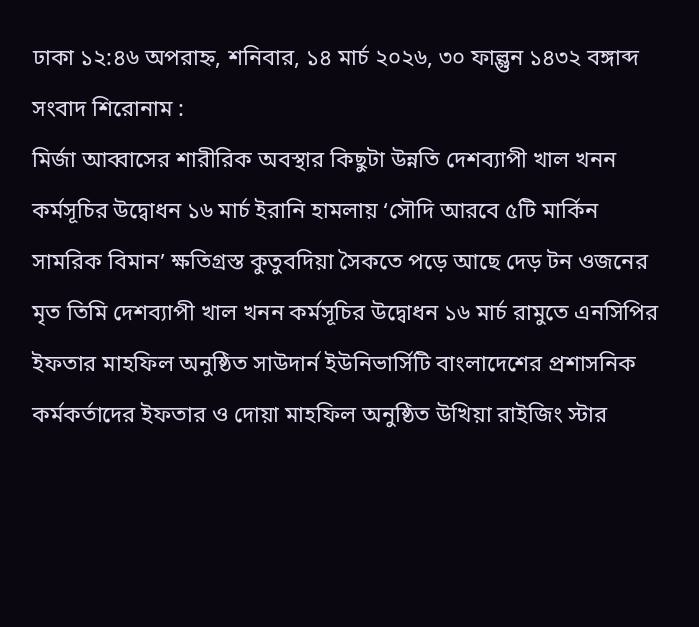ঢাকা ১২:৪৬ অপরাহ্ন, শনিবার, ১৪ মার্চ ২০২৬, ৩০ ফাল্গুন ১৪৩২ বঙ্গাব্দ
সংবাদ শিরোনাম :
মির্জা আব্বাসের শারীরিক অবস্থার কিছুটা উন্নতি দেশব্যাপী খাল খনন কর্মসূচির উদ্বোধন ১৬ মার্চ ইরানি হামলায় ‘সৌদি আরবে ৫টি মার্কিন সামরিক বিমান’ ক্ষতিগ্রস্ত কুতুবদিয়া সৈকতে পড়ে আছে দেড় টন ওজনের মৃত তিমি দেশব্যাপী খাল খনন কর্মসূচির উদ্বোধন ১৬ মার্চ রামুতে এনসিপির ইফতার মাহফিল অনুষ্ঠিত সাউদার্ন ইউনিভার্সিটি বাংলাদেশের প্রশাসনিক কর্মকর্তাদের ইফতার ও দোয়া মাহফিল অনুষ্ঠিত উখিয়া রাইজিং স্টার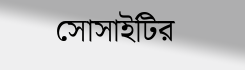সোসাইটির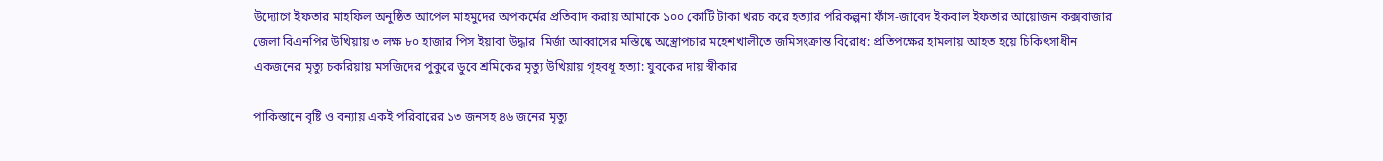উদ্যোগে ইফতার মাহফিল অনুষ্ঠিত আপেল মাহমুদের অপকর্মের প্রতিবাদ করায় আমাকে ১০০ কোটি টাকা খরচ করে হত্যার পরিকল্পনা ফাঁস-জাবেদ ইকবাল ইফতার আয়োজন কক্সবাজার জেলা বিএনপির উখিয়ায় ৩ লক্ষ ৮০ হাজার পিস ইয়াবা উদ্ধার  মির্জা আব্বাসের মস্তিষ্কে অস্ত্রোপচার মহেশখালীতে জমিসংক্রান্ত বিরোধ: প্রতিপক্ষের হামলায় আহত হয়ে চিকিৎসাধীন একজনের মৃত্যু চকরিয়ায় মসজিদের পুকুরে ডুবে শ্রমিকের মৃত্যু উখিয়ায় গৃহবধূ হত্যা: যুবকের দায় স্বীকার

পাকিস্তানে বৃষ্টি ও বন্যায় একই পরিবারের ১৩ জনসহ ৪৬ জনের মৃত্যু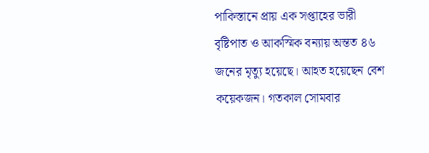পাকিস্তানে প্রায় এক সপ্তাহের ভারী বৃষ্টিপাত ও আকস্মিক বন্যায় অন্তত ৪৬ জনের মৃত্যু হয়েছে। আহত হয়েছেন বেশ কয়েকজন। গতকাল সোমবার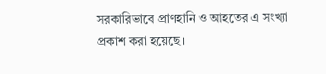সরকারিভাবে প্রাণহানি ও আহতের এ সংখ্যা প্রকাশ করা হয়েছে।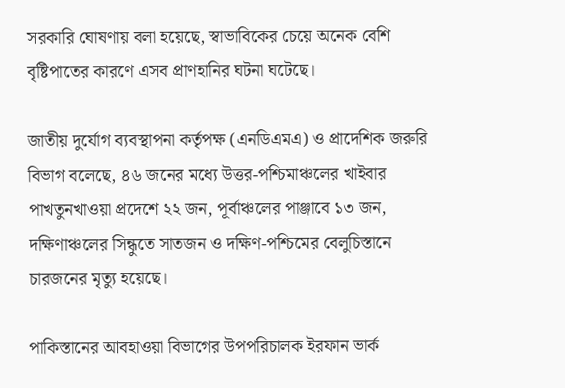সরকারি ঘোষণায় বলা হয়েছে, স্বাভাবিকের চেয়ে অনেক বেশি বৃষ্টিপাতের কারণে এসব প্রাণহানির ঘটনা ঘটেছে।

জাতীয় দুর্যোগ ব্যবস্থাপনা কর্তৃপক্ষ (এনডিএমএ) ও প্রাদেশিক জরুরি বিভাগ বলেছে, ৪৬ জনের মধ্যে উত্তর-পশ্চিমাঞ্চলের খাইবার পাখতুনখাওয়া প্রদেশে ২২ জন, পূর্বাঞ্চলের পাঞ্জাবে ১৩ জন, দক্ষিণাঞ্চলের সিন্ধুতে সাতজন ও দক্ষিণ-পশ্চিমের বেলুচিস্তানে চারজনের মৃত্যু হয়েছে।

পাকিস্তানের আবহাওয়া বিভাগের উপপরিচালক ইরফান ভার্ক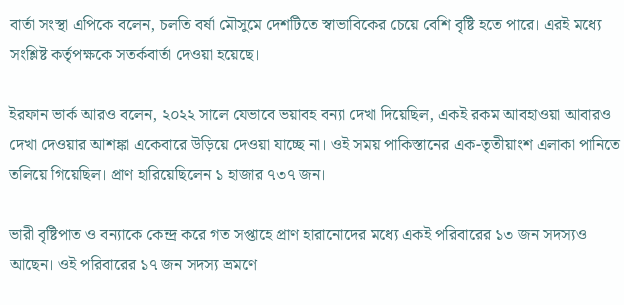বার্তা সংস্থা এপিকে বলেন, চলতি বর্ষা মৌসুমে দেশটিতে স্বাভাবিকের চেয়ে বেশি বৃষ্টি হতে পারে। এরই মধ্যে সংশ্লিষ্ট কর্তৃপক্ষকে সতর্কবার্তা দেওয়া হয়েছে।

ইরফান ভার্ক আরও বলেন, ২০২২ সালে যেভাবে ভয়াবহ বন্যা দেখা দিয়েছিল, একই রকম আবহাওয়া আবারও দেখা দেওয়ার আশঙ্কা একেবারে উড়িয়ে দেওয়া যাচ্ছে না। ওই সময় পাকিস্তানের এক-তৃতীয়াংশ এলাকা পানিতে তলিয়ে গিয়েছিল। প্রাণ হারিয়েছিলেন ১ হাজার ৭৩৭ জন।

ভারী বৃষ্টিপাত ও বন্যাকে কেন্দ্র করে গত সপ্তাহে প্রাণ হারানোদের মধ্যে একই পরিবারের ১৩ জন সদস্যও আছেন। ওই পরিবারের ১৭ জন সদস্য ভ্রমণে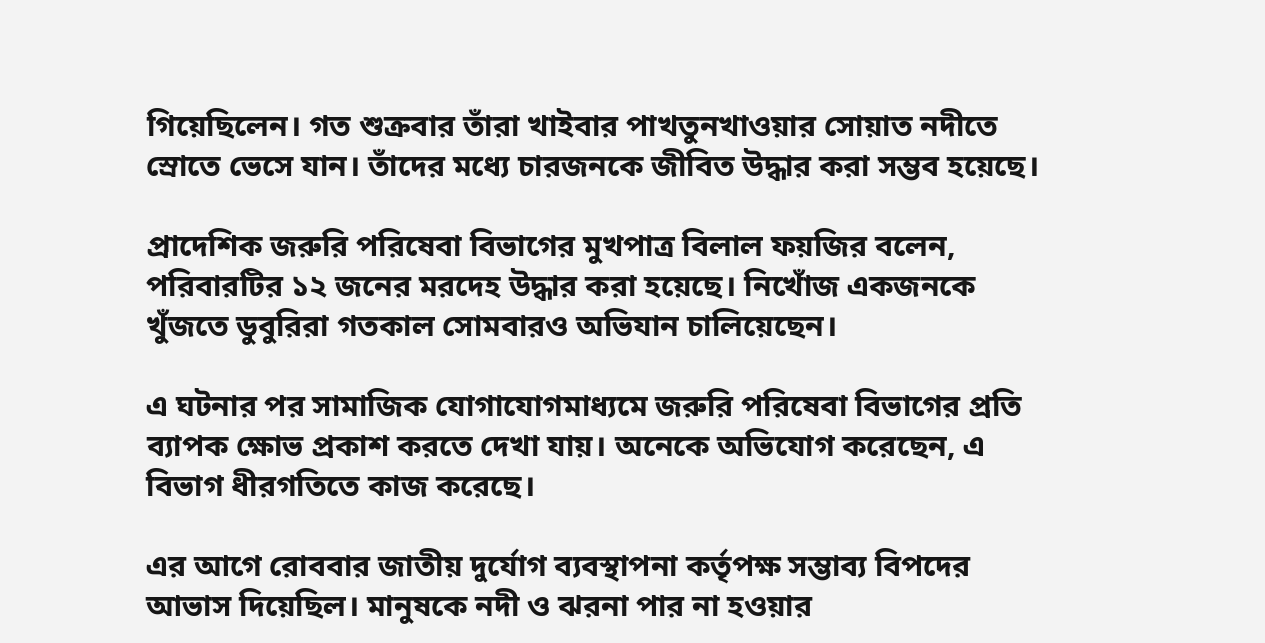গিয়েছিলেন। গত শুক্রবার তাঁরা খাইবার পাখতুনখাওয়ার সোয়াত নদীতে স্রোতে ভেসে যান। তাঁদের মধ্যে চারজনকে জীবিত উদ্ধার করা সম্ভব হয়েছে।

প্রাদেশিক জরুরি পরিষেবা বিভাগের মুখপাত্র বিলাল ফয়জির বলেন, পরিবারটির ১২ জনের মরদেহ উদ্ধার করা হয়েছে। নিখোঁজ একজনকে খুঁজতে ডুবুরিরা গতকাল সোমবারও অভিযান চালিয়েছেন।

এ ঘটনার পর সামাজিক যোগাযোগমাধ্যমে জরুরি পরিষেবা বিভাগের প্রতি ব্যাপক ক্ষোভ প্রকাশ করতে দেখা যায়। অনেকে অভিযোগ করেছেন, এ বিভাগ ধীরগতিতে কাজ করেছে।

এর আগে রোববার জাতীয় দুর্যোগ ব্যবস্থাপনা কর্তৃপক্ষ সম্ভাব্য বিপদের আভাস দিয়েছিল। মানুষকে নদী ও ঝরনা পার না হওয়ার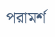পরামর্শ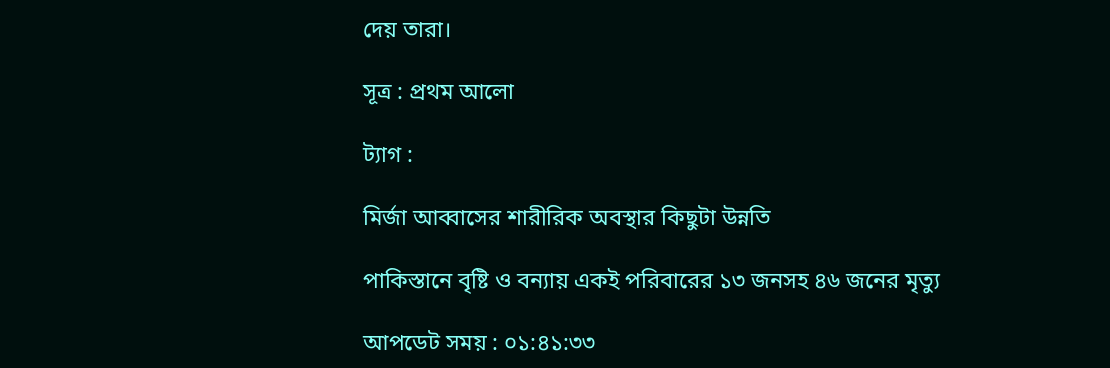দেয় তারা।

সূত্র : প্রথম আলো

ট্যাগ :

মির্জা আব্বাসের শারীরিক অবস্থার কিছুটা উন্নতি

পাকিস্তানে বৃষ্টি ও বন্যায় একই পরিবারের ১৩ জনসহ ৪৬ জনের মৃত্যু

আপডেট সময় : ০১:৪১:৩৩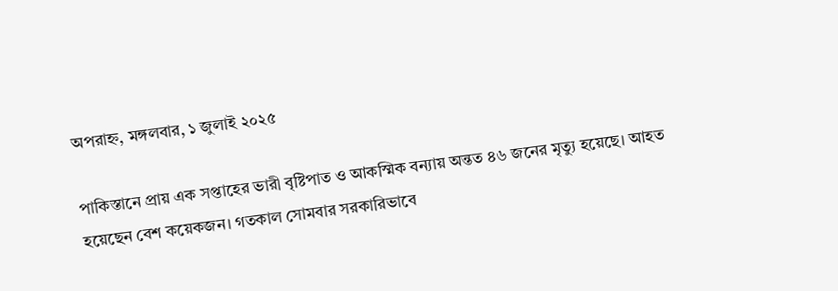অপরাহ্ন, মঙ্গলবার, ১ জুলাই ২০২৫

পাকিস্তানে প্রায় এক সপ্তাহের ভারী বৃষ্টিপাত ও আকস্মিক বন্যায় অন্তত ৪৬ জনের মৃত্যু হয়েছে। আহত হয়েছেন বেশ কয়েকজন। গতকাল সোমবার সরকারিভাবে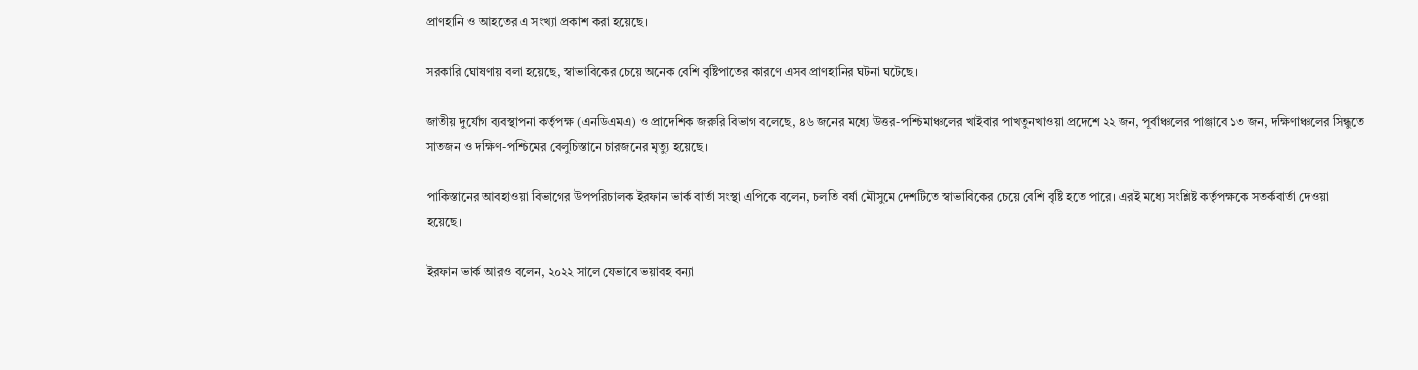প্রাণহানি ও আহতের এ সংখ্যা প্রকাশ করা হয়েছে।

সরকারি ঘোষণায় বলা হয়েছে, স্বাভাবিকের চেয়ে অনেক বেশি বৃষ্টিপাতের কারণে এসব প্রাণহানির ঘটনা ঘটেছে।

জাতীয় দুর্যোগ ব্যবস্থাপনা কর্তৃপক্ষ (এনডিএমএ) ও প্রাদেশিক জরুরি বিভাগ বলেছে, ৪৬ জনের মধ্যে উত্তর-পশ্চিমাঞ্চলের খাইবার পাখতুনখাওয়া প্রদেশে ২২ জন, পূর্বাঞ্চলের পাঞ্জাবে ১৩ জন, দক্ষিণাঞ্চলের সিন্ধুতে সাতজন ও দক্ষিণ-পশ্চিমের বেলুচিস্তানে চারজনের মৃত্যু হয়েছে।

পাকিস্তানের আবহাওয়া বিভাগের উপপরিচালক ইরফান ভার্ক বার্তা সংস্থা এপিকে বলেন, চলতি বর্ষা মৌসুমে দেশটিতে স্বাভাবিকের চেয়ে বেশি বৃষ্টি হতে পারে। এরই মধ্যে সংশ্লিষ্ট কর্তৃপক্ষকে সতর্কবার্তা দেওয়া হয়েছে।

ইরফান ভার্ক আরও বলেন, ২০২২ সালে যেভাবে ভয়াবহ বন্যা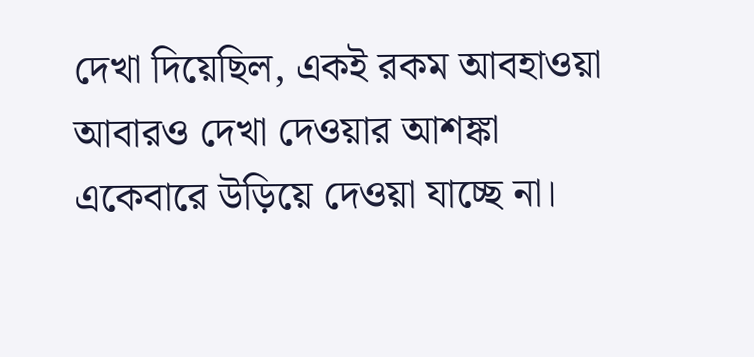দেখা দিয়েছিল, একই রকম আবহাওয়া আবারও দেখা দেওয়ার আশঙ্কা একেবারে উড়িয়ে দেওয়া যাচ্ছে না।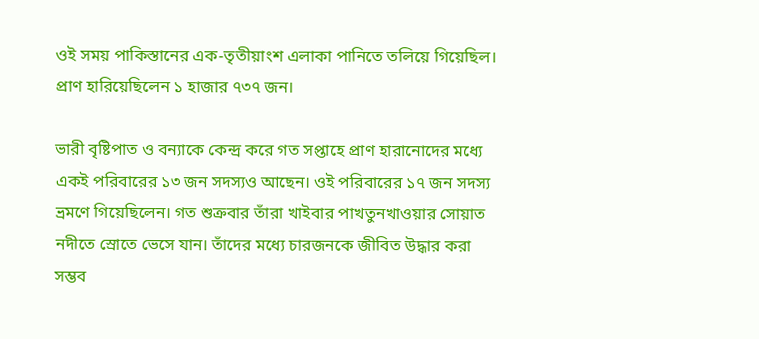ওই সময় পাকিস্তানের এক-তৃতীয়াংশ এলাকা পানিতে তলিয়ে গিয়েছিল। প্রাণ হারিয়েছিলেন ১ হাজার ৭৩৭ জন।

ভারী বৃষ্টিপাত ও বন্যাকে কেন্দ্র করে গত সপ্তাহে প্রাণ হারানোদের মধ্যে একই পরিবারের ১৩ জন সদস্যও আছেন। ওই পরিবারের ১৭ জন সদস্য ভ্রমণে গিয়েছিলেন। গত শুক্রবার তাঁরা খাইবার পাখতুনখাওয়ার সোয়াত নদীতে স্রোতে ভেসে যান। তাঁদের মধ্যে চারজনকে জীবিত উদ্ধার করা সম্ভব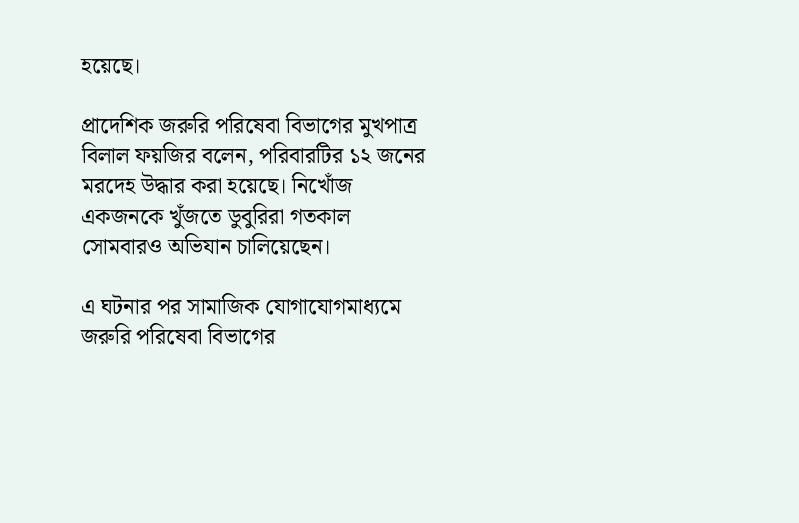হয়েছে।

প্রাদেশিক জরুরি পরিষেবা বিভাগের মুখপাত্র বিলাল ফয়জির বলেন, পরিবারটির ১২ জনের মরদেহ উদ্ধার করা হয়েছে। নিখোঁজ একজনকে খুঁজতে ডুবুরিরা গতকাল সোমবারও অভিযান চালিয়েছেন।

এ ঘটনার পর সামাজিক যোগাযোগমাধ্যমে জরুরি পরিষেবা বিভাগের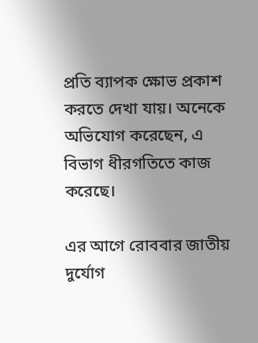প্রতি ব্যাপক ক্ষোভ প্রকাশ করতে দেখা যায়। অনেকে অভিযোগ করেছেন, এ বিভাগ ধীরগতিতে কাজ করেছে।

এর আগে রোববার জাতীয় দুর্যোগ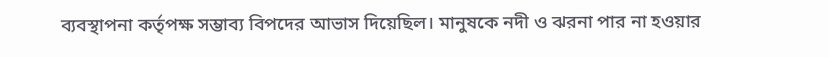ব্যবস্থাপনা কর্তৃপক্ষ সম্ভাব্য বিপদের আভাস দিয়েছিল। মানুষকে নদী ও ঝরনা পার না হওয়ার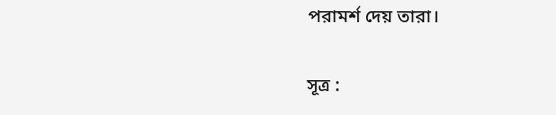পরামর্শ দেয় তারা।

সূত্র :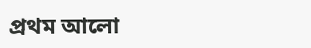প্রথম আলো